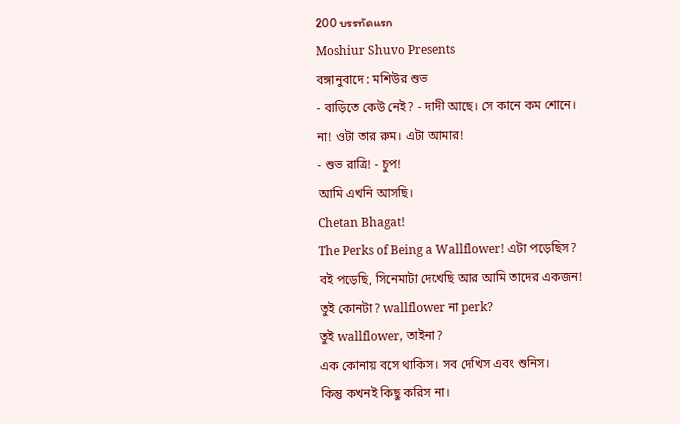200 บรรทัดแรก
Moshiur Shuvo Presents
বঙ্গানুবাদে : মশিউর শুভ
- বাড়িতে কেউ নেই? - দাদী আছে। সে কানে কম শোনে।
না! ওটা তার রুম। এটা আমার!
- শুভ রাত্রি! - চুপ!
আমি এখনি আসছি।
Chetan Bhagat!
The Perks of Being a Wallflower! এটা পড়েছিস?
বই পড়েছি, সিনেমাটা দেখেছি আর আমি তাদের একজন!
তুই কোনটা? wallflower না perk?
তুই wallflower, তাইনা?
এক কোনায় বসে থাকিস। সব দেখিস এবং শুনিস।
কিন্তু কখনই কিছু করিস না।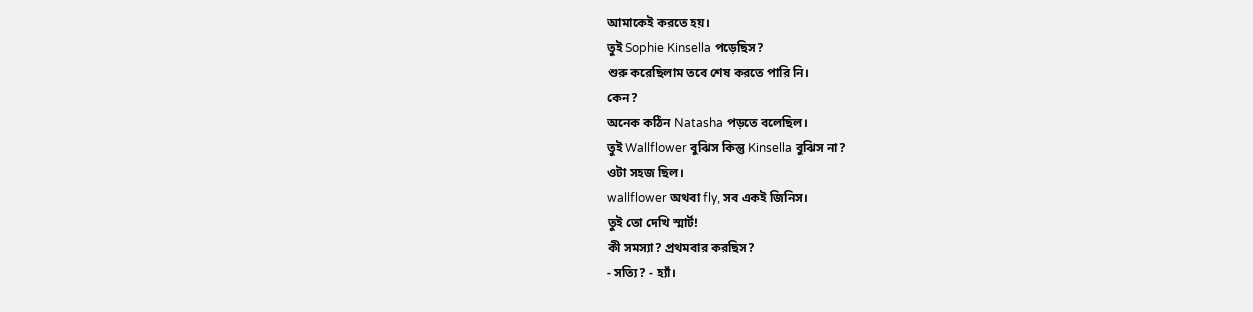আমাকেই করতে হয়।
তুই Sophie Kinsella পড়েছিস?
শুরু করেছিলাম তবে শেষ করতে পারি নি।
কেন?
অনেক কঠিন Natasha পড়তে বলেছিল।
তুই Wallflower বুঝিস কিন্তু Kinsella বুঝিস না?
ওটা সহজ ছিল।
wallflower অথবা fly, সব একই জিনিস।
তুই তো দেখি স্মার্ট!
কী সমস্যা? প্রথমবার করছিস?
- সত্যি? - হ্যাঁ।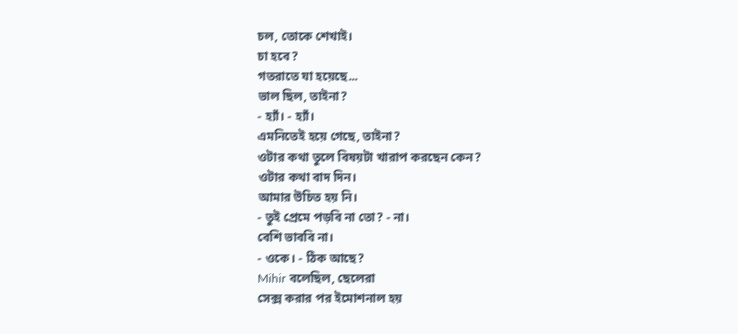চল, তোকে শেখাই।
চা হবে?
গতরাতে যা হয়েছে...
ভাল ছিল, তাইনা?
- হ্যাঁ। - হ্যাঁ।
এমনিতেই হয়ে গেছে, তাইনা?
ওটার কথা তুলে বিষয়টা খারাপ করছেন কেন?
ওটার কথা বাদ দিন।
আমার উচিত হয় নি।
- তুই প্রেমে পড়বি না তো? - না।
বেশি ভাববি না।
- ওকে। - ঠিক আছে?
Mihir বলেছিল, ছেলেরা
সেক্স করার পর ইমোশনাল হয়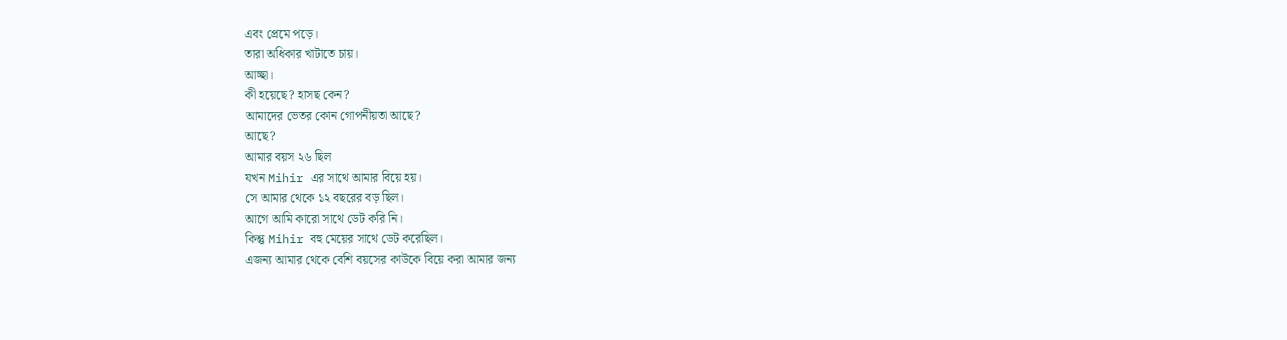এবং প্রেমে পড়ে।
তারা অধিকার খাটাতে চায়।
আচ্ছা।
কী হয়েছে? হাসছ কেন?
আমাদের ভেতর কোন গোপনীয়তা আছে?
আছে?
আমার বয়স ২৬ ছিল
যখন Mihir এর সাথে আমার বিয়ে হয়।
সে আমার থেকে ১২ বছরের বড় ছিল।
আগে আমি কারো সাথে ডেট করি নি।
কিন্তু Mihir বহু মেয়ের সাথে ডেট করেছিল।
এজন্য আমার থেকে বেশি বয়সের কাউকে বিয়ে করা আমার জন্য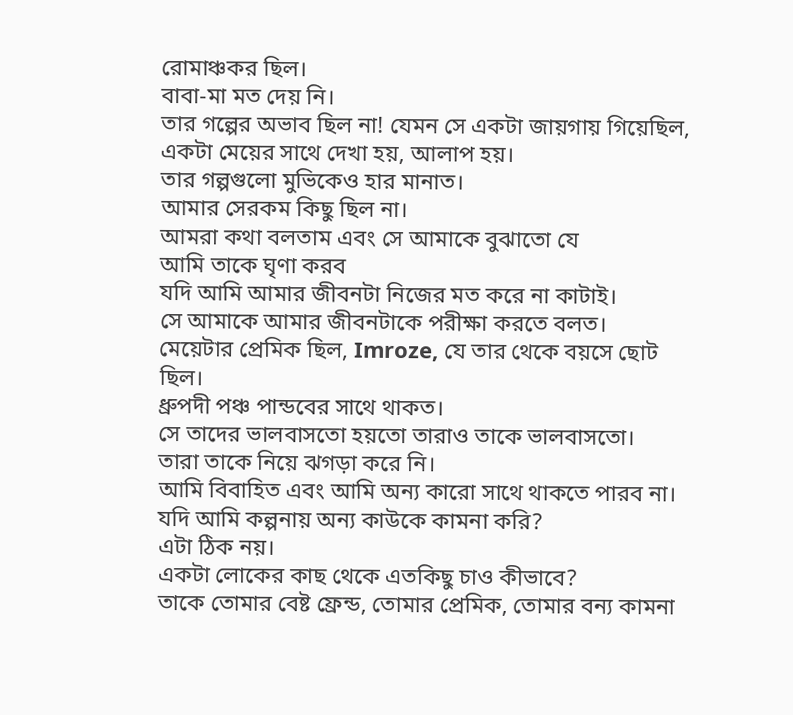রোমাঞ্চকর ছিল।
বাবা-মা মত দেয় নি।
তার গল্পের অভাব ছিল না! যেমন সে একটা জায়গায় গিয়েছিল,
একটা মেয়ের সাথে দেখা হয়, আলাপ হয়।
তার গল্পগুলো মুভিকেও হার মানাত।
আমার সেরকম কিছু ছিল না।
আমরা কথা বলতাম এবং সে আমাকে বুঝাতো যে
আমি তাকে ঘৃণা করব
যদি আমি আমার জীবনটা নিজের মত করে না কাটাই।
সে আমাকে আমার জীবনটাকে পরীক্ষা করতে বলত।
মেয়েটার প্রেমিক ছিল, Imroze, যে তার থেকে বয়সে ছোট ছিল।
ধ্রুপদী পঞ্চ পান্ডবের সাথে থাকত।
সে তাদের ভালবাসতো হয়তো তারাও তাকে ভালবাসতো।
তারা তাকে নিয়ে ঝগড়া করে নি।
আমি বিবাহিত এবং আমি অন্য কারো সাথে থাকতে পারব না।
যদি আমি কল্পনায় অন্য কাউকে কামনা করি?
এটা ঠিক নয়।
একটা লোকের কাছ থেকে এতকিছু চাও কীভাবে?
তাকে তোমার বেষ্ট ফ্রেন্ড, তোমার প্রেমিক, তোমার বন্য কামনা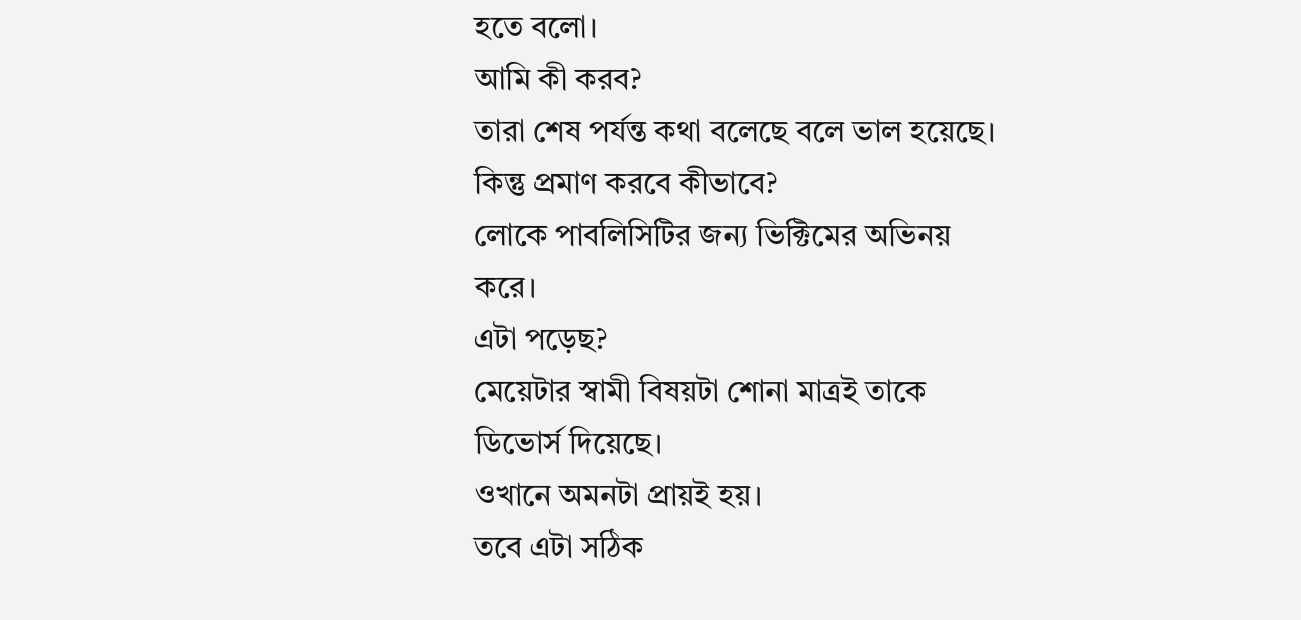হতে বলো।
আমি কী করব?
তারা শেষ পর্যন্ত কথা বলেছে বলে ভাল হয়েছে।
কিন্তু প্রমাণ করবে কীভাবে?
লোকে পাবলিসিটির জন্য ভিক্টিমের অভিনয় করে।
এটা পড়েছ?
মেয়েটার স্বামী বিষয়টা শোনা মাত্রই তাকে ডিভোর্স দিয়েছে।
ওখানে অমনটা প্রায়ই হয়।
তবে এটা সঠিক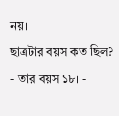নয়।
ছাত্রটার বয়স কত ছিল?
- তার বয়স ১৮। -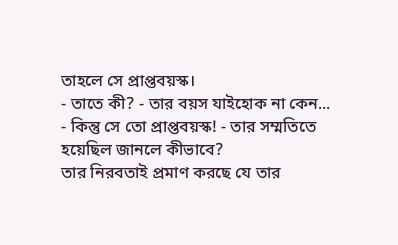তাহলে সে প্রাপ্তবয়স্ক।
- তাতে কী? - তার বয়স যাইহোক না কেন...
- কিন্তু সে তো প্রাপ্তবয়স্ক! - তার সম্মতিতে হয়েছিল জানলে কীভাবে?
তার নিরবতাই প্রমাণ করছে যে তার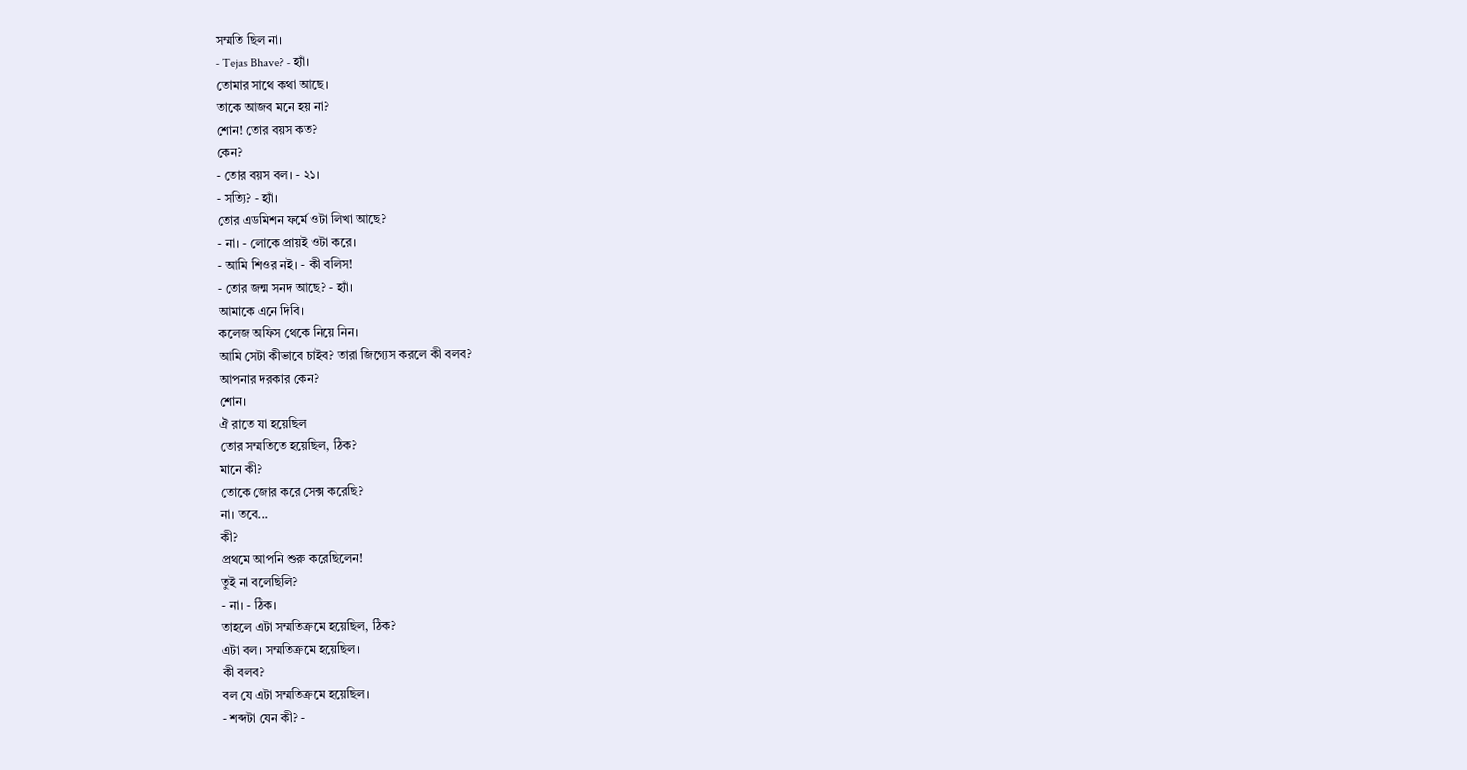সম্মতি ছিল না।
- Tejas Bhave? - হ্যাঁ।
তোমার সাথে কথা আছে।
তাকে আজব মনে হয় না?
শোন! তোর বয়স কত?
কেন?
- তোর বয়স বল। - ২১।
- সত্যি? - হ্যাঁ।
তোর এডমিশন ফর্মে ওটা লিখা আছে?
- না। - লোকে প্রায়ই ওটা করে।
- আমি শিওর নই। - কী বলিস!
- তোর জন্ম সনদ আছে? - হ্যাঁ।
আমাকে এনে দিবি।
কলেজ অফিস থেকে নিয়ে নিন।
আমি সেটা কীভাবে চাইব? তারা জিগ্যেস করলে কী বলব?
আপনার দরকার কেন?
শোন।
ঐ রাতে যা হয়েছিল
তোর সম্মতিতে হয়েছিল, ঠিক?
মানে কী?
তোকে জোর করে সেক্স করেছি?
না। তবে...
কী?
প্রথমে আপনি শুরু করেছিলেন!
তুই না বলেছিলি?
- না। - ঠিক।
তাহলে এটা সম্মতিক্রমে হয়েছিল, ঠিক?
এটা বল। সম্মতিক্রমে হয়েছিল।
কী বলব?
বল যে এটা সম্মতিক্রমে হয়েছিল।
- শব্দটা যেন কী? -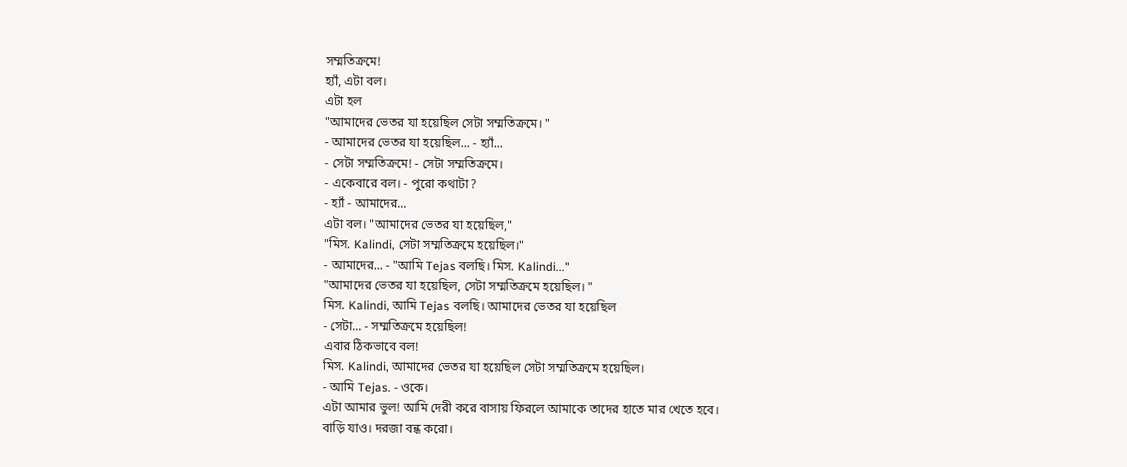সম্মতিক্রমে!
হ্যাঁ, এটা বল।
এটা হল
"আমাদের ভেতর যা হয়েছিল সেটা সম্মতিক্রমে। "
- আমাদের ভেতর যা হয়েছিল... - হ্যাঁ...
- সেটা সম্মতিক্রমে! - সেটা সম্মতিক্রমে।
- একেবারে বল। - পুরো কথাটা?
- হ্যাঁ - আমাদের...
এটা বল। "আমাদের ভেতর যা হয়েছিল,"
"মিস. Kalindi, সেটা সম্মতিক্রমে হয়েছিল।"
- আমাদের... - "আমি Tejas বলছি। মিস. Kalindi..."
"আমাদের ভেতর যা হয়েছিল, সেটা সম্মতিক্রমে হয়েছিল। "
মিস. Kalindi, আমি Tejas বলছি। আমাদের ভেতর যা হয়েছিল
- সেটা... - সম্মতিক্রমে হয়েছিল!
এবার ঠিকভাবে বল!
মিস. Kalindi, আমাদের ভেতর যা হয়েছিল সেটা সম্মতিক্রমে হয়েছিল।
- আমি Tejas. - ওকে।
এটা আমার ভুল! আমি দেরী করে বাসায় ফিরলে আমাকে তাদের হাতে মার খেতে হবে।
বাড়ি যাও। দরজা বন্ধ করো।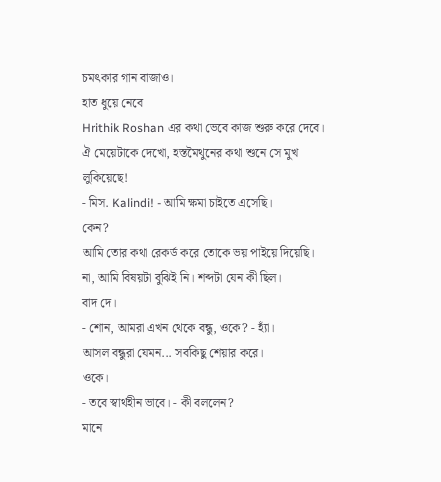চমৎকার গান বাজাও।
হাত ধুয়ে নেবে
Hrithik Roshan এর কথা ভেবে কাজ শুরু করে দেবে।
ঐ মেয়েটাকে দেখো, হস্তমৈথুনের কথা শুনে সে মুখ লুকিয়েছে!
- মিস. Kalindi! - আমি ক্ষমা চাইতে এসেছি।
কেন?
আমি তোর কথা রেকর্ড করে তোকে ভয় পাইয়ে দিয়েছি।
না, আমি বিষয়টা বুঝিই নি। শব্দটা যেন কী ছিল।
বাদ দে।
- শোন, আমরা এখন থেকে বন্ধু, ওকে? - হ্যাঁ।
আসল বন্ধুরা যেমন... সবকিছু শেয়ার করে।
ওকে।
- তবে স্বার্থহীন ভাবে। - কী বললেন?
মানে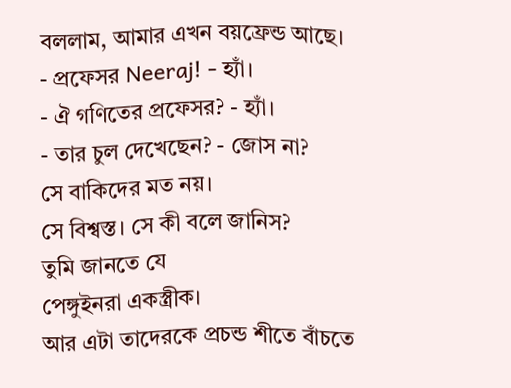বললাম, আমার এখন বয়ফ্রেন্ড আছে।
- প্রফেসর Neeraj! - হ্যাঁ।
- ঐ গণিতের প্রফেসর? - হ্যাঁ।
- তার চুল দেখেছেন? - জোস না?
সে বাকিদের মত নয়।
সে বিশ্বস্ত। সে কী বলে জানিস?
তুমি জানতে যে
পেঙ্গুইনরা একস্ত্রীক।
আর এটা তাদেরকে প্রচন্ড শীতে বাঁচতে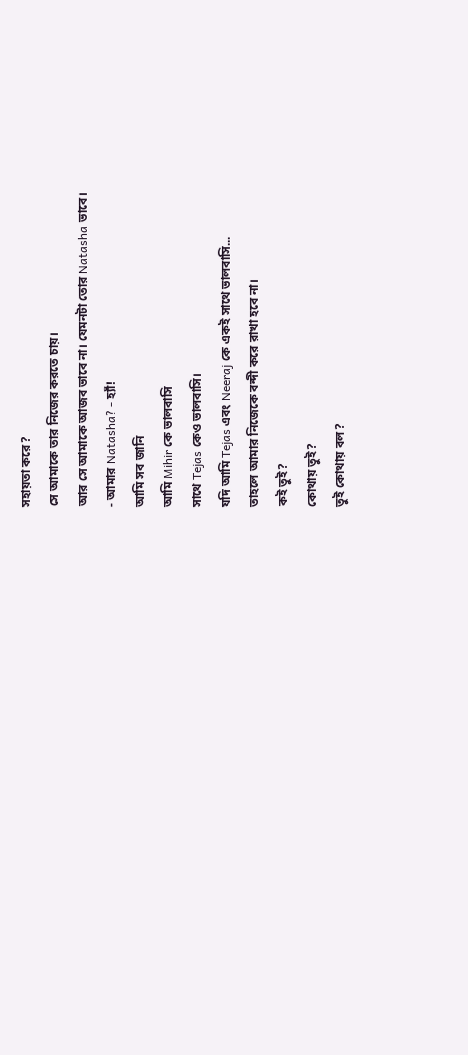সহায়তা করে?
সে আমাকে তার নিজের করতে চায়।
আর সে আমাকে আজব ভাবে না। যেমনটা তোর Natasha ভাবে।
- আমার Natasha? - হ্যাঁ!
আমি সব জানি
আমি Mihir কে ভালবাসি
সাথে Tejas কেও ভালবাসি।
যদি আমি Tejas এবং Neeraj কে একই সাথে ভালবাসি...
তাহলে আমার নিজেকে বন্দী করে রাখা হবে না।
কই তুই?
কোথায় তুই?
তুই কোথায় বল?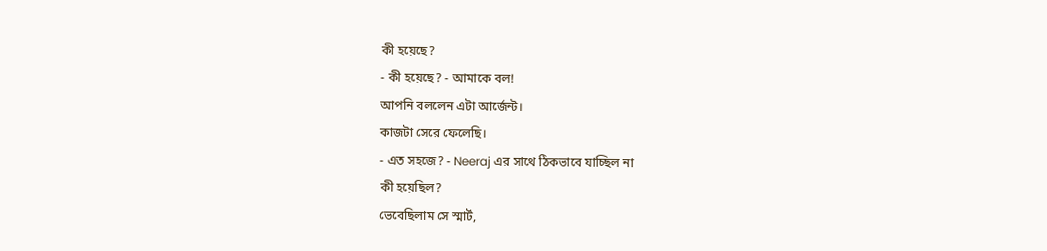কী হয়েছে?
- কী হয়েছে? - আমাকে বল!
আপনি বললেন এটা আর্জেন্ট।
কাজটা সেরে ফেলেছি।
- এত সহজে? - Neeraj এর সাথে ঠিকভাবে যাচ্ছিল না
কী হয়েছিল?
ভেবেছিলাম সে স্মার্ট,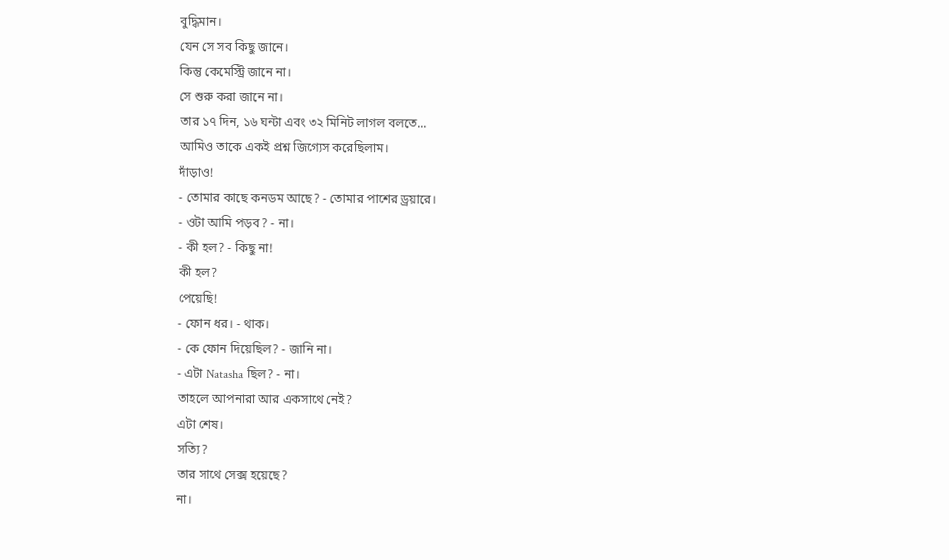বুদ্ধিমান।
যেন সে সব কিছু জানে।
কিন্তু কেমেস্ট্রি জানে না।
সে শুরু করা জানে না।
তার ১৭ দিন, ১৬ ঘন্টা এবং ৩২ মিনিট লাগল বলতে...
আমিও তাকে একই প্রশ্ন জিগ্যেস করেছিলাম।
দাঁড়াও!
- তোমার কাছে কনডম আছে? - তোমার পাশের ড্রয়ারে।
- ওটা আমি পড়ব? - না।
- কী হল? - কিছু না!
কী হল?
পেয়েছি!
- ফোন ধর। - থাক।
- কে ফোন দিয়েছিল? - জানি না।
- এটা Natasha ছিল? - না।
তাহলে আপনারা আর একসাথে নেই?
এটা শেষ।
সত্যি?
তার সাথে সেক্স হয়েছে?
না।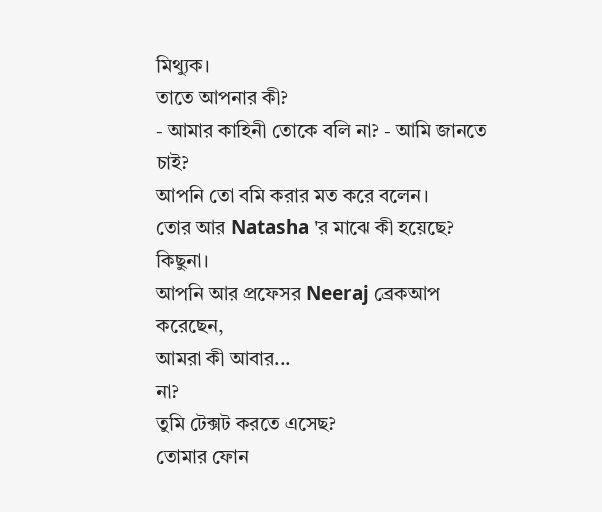মিথ্যুক।
তাতে আপনার কী?
- আমার কাহিনী তোকে বলি না? - আমি জানতে চাই?
আপনি তো বমি করার মত করে বলেন।
তোর আর Natasha 'র মাঝে কী হয়েছে?
কিছুনা।
আপনি আর প্রফেসর Neeraj ব্রেকআপ করেছেন,
আমরা কী আবার...
না?
তুমি টেক্সট করতে এসেছ?
তোমার ফোন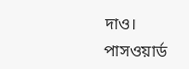দাও।
পাসওয়ার্ড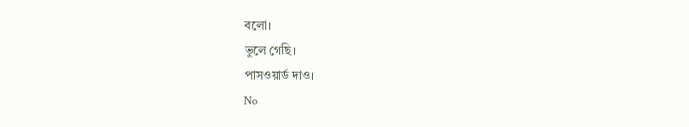বলো।
ভুলে গেছি।
পাসওয়ার্ড দাও।
No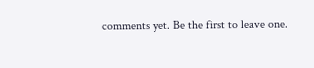comments yet. Be the first to leave one.